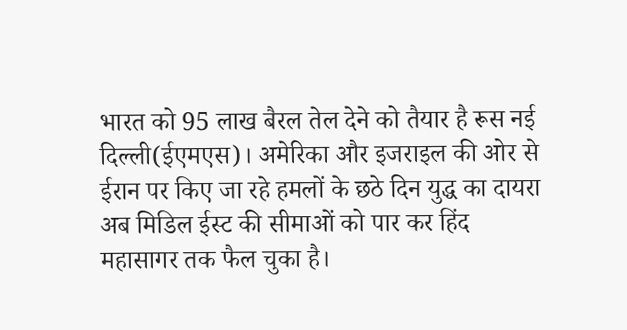भारत को 95 लाख बैरल तेल देने को तैयार है रूस नई दिल्ली(ईएमएस)। अमेरिका और इजराइल की ओर से ईरान पर किए जा रहे हमलों के छठे दिन युद्ध का दायरा अब मिडिल ईस्ट की सीमाओं को पार कर हिंद महासागर तक फैल चुका है।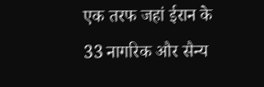एक तरफ जहां ईरान के 33 नागरिक और सैन्य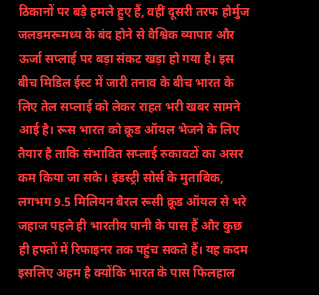ठिकानों पर बड़े हमले हुए हैं, वहीं दूसरी तरफ होर्मुज जलडमरूमध्य के बंद होने से वैश्विक व्यापार और ऊर्जा सप्लाई पर बड़ा संकट खड़ा हो गया है। इस बीच मिडिल ईस्ट में जारी तनाव के बीच भारत के लिए तेल सप्लाई को लेकर राहत भरी खबर सामने आई है। रूस भारत को क्रूड ऑयल भेजने के लिए तैयार है ताकि संभावित सप्लाई रुकावटों का असर कम किया जा सके। इंडस्ट्री सोर्स के मुताबिक, लगभग 9.5 मिलियन बैरल रूसी क्रूड ऑयल से भरे जहाज पहले ही भारतीय पानी के पास हैं और कुछ ही हफ्तों में रिफाइनर तक पहुंच सकते हैं। यह कदम इसलिए अहम है क्योंकि भारत के पास फिलहाल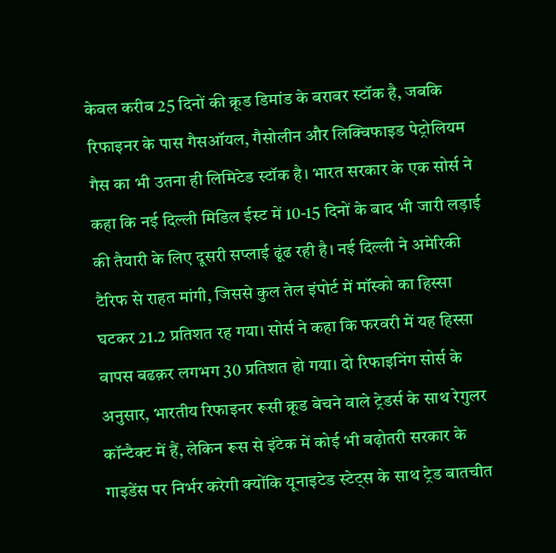केवल करीब 25 दिनों की क्रूड डिमांड के बराबर स्टॉक है, जबकि रिफाइनर के पास गैसऑयल, गैसोलीन और लिक्विफाइड पेट्रोलियम गैस का भी उतना ही लिमिटेड स्टॉक है। भारत सरकार के एक सोर्स ने कहा कि नई दिल्ली मिडिल ईस्ट में 10-15 दिनों के बाद भी जारी लड़ाई की तैयारी के लिए दूसरी सप्लाई ढूंढ रही है। नई दिल्ली ने अमेरिकी टैरिफ से राहत मांगी, जिससे कुल तेल इंपोर्ट में मॉस्को का हिस्सा घटकर 21.2 प्रतिशत रह गया। सोर्स ने कहा कि फरवरी में यह हिस्सा वापस बढक़र लगभग 30 प्रतिशत हो गया। दो रिफाइनिंग सोर्स के अनुसार, भारतीय रिफाइनर रूसी क्रूड बेचने वाले ट्रेडर्स के साथ रेगुलर कॉन्टैक्ट में हैं, लेकिन रूस से इंटेक में कोई भी बढ़ोतरी सरकार के गाइडेंस पर निर्भर करेगी क्योंकि यूनाइटेड स्टेट्स के साथ ट्रेड बातचीत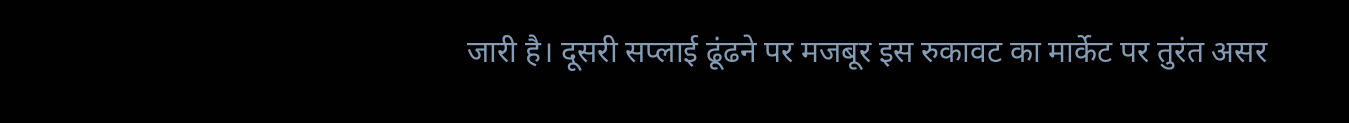जारी है। दूसरी सप्लाई ढूंढने पर मजबूर इस रुकावट का मार्केट पर तुरंत असर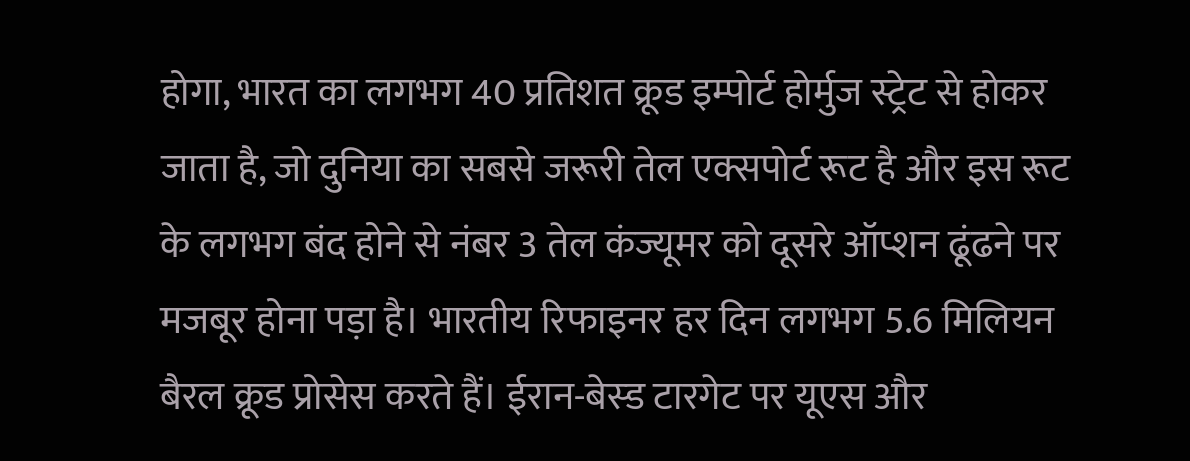होगा, भारत का लगभग 40 प्रतिशत क्रूड इम्पोर्ट होर्मुज स्ट्रेट से होकर जाता है, जो दुनिया का सबसे जरूरी तेल एक्सपोर्ट रूट है और इस रूट के लगभग बंद होने से नंबर 3 तेल कंज्यूमर को दूसरे ऑप्शन ढूंढने पर मजबूर होना पड़ा है। भारतीय रिफाइनर हर दिन लगभग 5.6 मिलियन बैरल क्रूड प्रोसेस करते हैं। ईरान-बेस्ड टारगेट पर यूएस और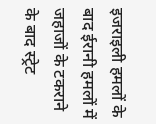इजराइली हमलों के बाद ईरानी हमलों में जहाजों के टकराने के बाद स्ट्रेट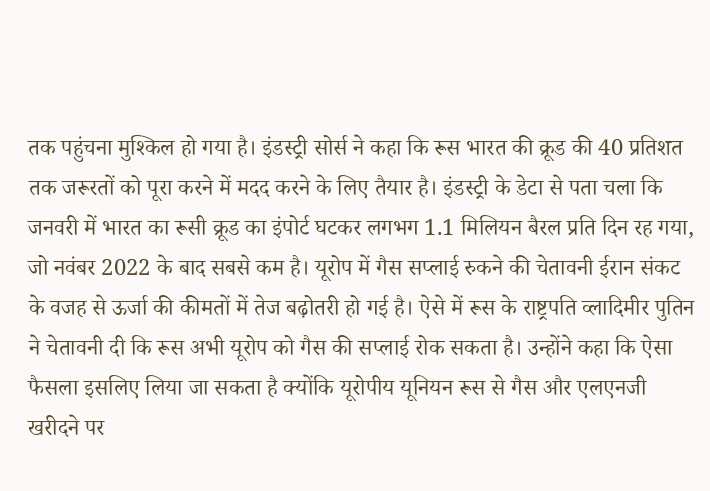तक पहुंचना मुश्किल हो गया है। इंडस्ट्री सोर्स ने कहा कि रूस भारत की क्रूड की 40 प्रतिशत तक जरूरतों को पूरा करने में मदद करने के लिए तैयार है। इंडस्ट्री के डेटा से पता चला कि जनवरी में भारत का रूसी क्रूड का इंपोर्ट घटकर लगभग 1.1 मिलियन बैरल प्रति दिन रह गया, जो नवंबर 2022 के बाद सबसे कम है। यूरोप में गैस सप्लाई रुकने की चेतावनी ईरान संकट के वजह से ऊर्जा की कीमतों में तेज बढ़ोतरी हो गई है। ऐसे में रूस के राष्ट्रपति व्लादिमीर पुतिन ने चेतावनी दी कि रूस अभी यूरोप को गैस की सप्लाई रोक सकता है। उन्होंने कहा कि ऐसा फैसला इसलिए लिया जा सकता है क्योंकि यूरोपीय यूनियन रूस से गैस और एलएनजी खरीदने पर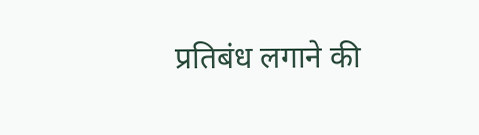प्रतिबंध लगाने की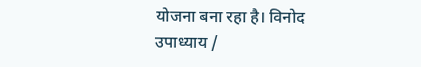योजना बना रहा है। विनोद उपाध्याय /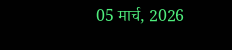05 मार्च, 2026